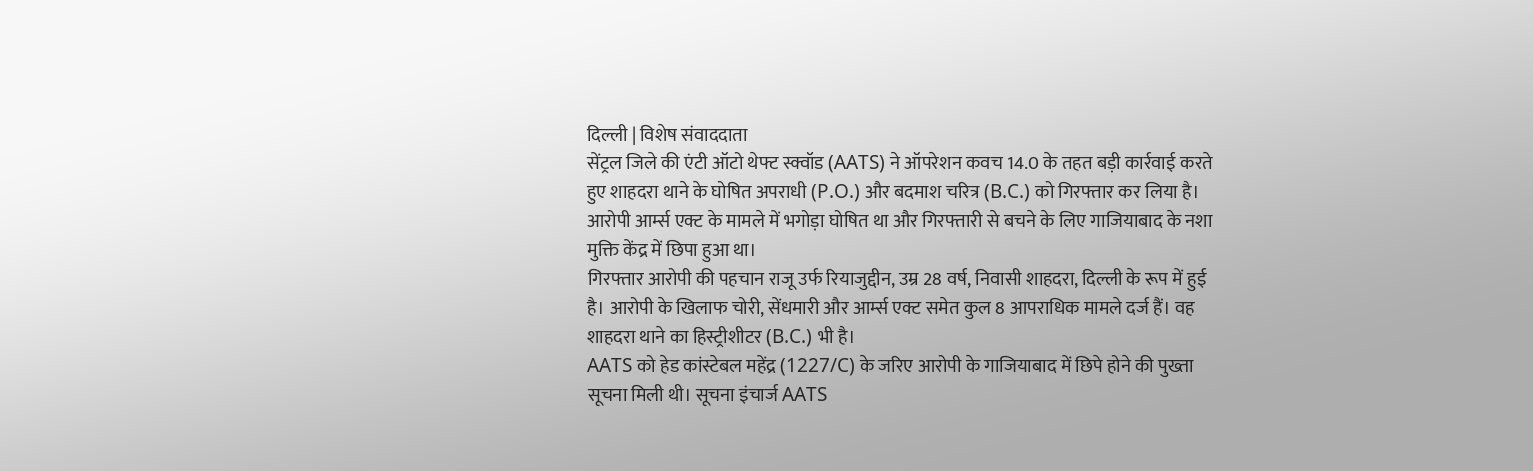दिल्ली | विशेष संवाददाता
सेंट्रल जिले की एंटी ऑटो थेफ्ट स्क्वॉड (AATS) ने ऑपरेशन कवच 14.0 के तहत बड़ी कार्रवाई करते हुए शाहदरा थाने के घोषित अपराधी (P.O.) और बदमाश चरित्र (B.C.) को गिरफ्तार कर लिया है। आरोपी आर्म्स एक्ट के मामले में भगोड़ा घोषित था और गिरफ्तारी से बचने के लिए गाजियाबाद के नशा मुक्ति केंद्र में छिपा हुआ था।
गिरफ्तार आरोपी की पहचान राजू उर्फ रियाजुद्दीन, उम्र 28 वर्ष, निवासी शाहदरा, दिल्ली के रूप में हुई है। आरोपी के खिलाफ चोरी, सेंधमारी और आर्म्स एक्ट समेत कुल 8 आपराधिक मामले दर्ज हैं। वह शाहदरा थाने का हिस्ट्रीशीटर (B.C.) भी है।
AATS को हेड कांस्टेबल महेंद्र (1227/C) के जरिए आरोपी के गाजियाबाद में छिपे होने की पुख्ता सूचना मिली थी। सूचना इंचार्ज AATS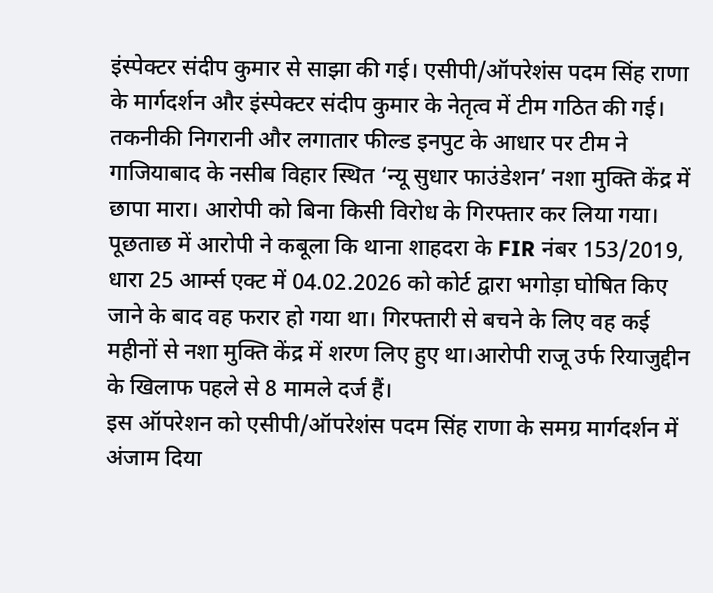इंस्पेक्टर संदीप कुमार से साझा की गई। एसीपी/ऑपरेशंस पदम सिंह राणा के मार्गदर्शन और इंस्पेक्टर संदीप कुमार के नेतृत्व में टीम गठित की गई।
तकनीकी निगरानी और लगातार फील्ड इनपुट के आधार पर टीम ने गाजियाबाद के नसीब विहार स्थित ‘न्यू सुधार फाउंडेशन’ नशा मुक्ति केंद्र में छापा मारा। आरोपी को बिना किसी विरोध के गिरफ्तार कर लिया गया।
पूछताछ में आरोपी ने कबूला कि थाना शाहदरा के FIR नंबर 153/2019, धारा 25 आर्म्स एक्ट में 04.02.2026 को कोर्ट द्वारा भगोड़ा घोषित किए जाने के बाद वह फरार हो गया था। गिरफ्तारी से बचने के लिए वह कई महीनों से नशा मुक्ति केंद्र में शरण लिए हुए था।आरोपी राजू उर्फ रियाजुद्दीन के खिलाफ पहले से 8 मामले दर्ज हैं।
इस ऑपरेशन को एसीपी/ऑपरेशंस पदम सिंह राणा के समग्र मार्गदर्शन में अंजाम दिया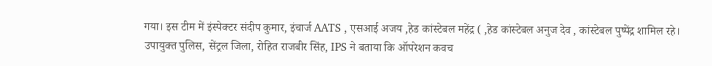गया। इस टीम में इंस्पेक्टर संदीप कुमार, इंचार्ज AATS , एसआई अजय ,हेड कांस्टेबल महेंद्र ( ,हेड कांस्टेबल अनुज देव , कांस्टेबल पुष्पेंद्र शामिल रहे।
उपायुक्त पुलिस, सेंट्रल जिला, रोहित राजबीर सिंह, IPS ने बताया कि ऑपरेशन कवच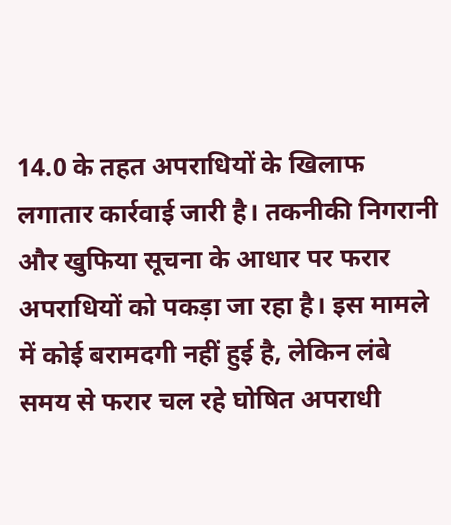14.0 के तहत अपराधियों के खिलाफ लगातार कार्रवाई जारी है। तकनीकी निगरानी और खुफिया सूचना के आधार पर फरार अपराधियों को पकड़ा जा रहा है। इस मामले में कोई बरामदगी नहीं हुई है, लेकिन लंबे समय से फरार चल रहे घोषित अपराधी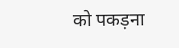को पकड़ना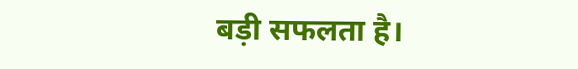बड़ी सफलता है।